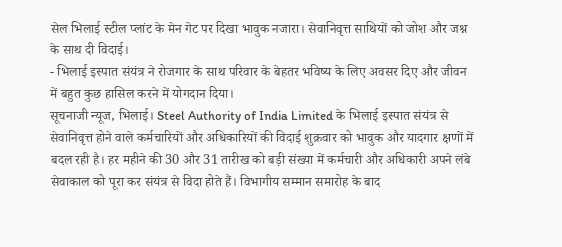सेल भिलाई स्टील प्लांट के मेन गेट पर दिखा भावुक नजारा। सेवानिवृत्त साथियों को जोश और जश्न के साथ दी विदाई।
- भिलाई इस्पात संयंत्र ने रोजगार के साथ परिवार के बेहतर भविष्य के लिए अवसर दिए और जीवन में बहुत कुछ हासिल करने में योगदान दिया।
सूचनाजी न्यूज, भिलाई। Steel Authority of India Limited के भिलाई इस्पात संयंत्र से सेवानिवृत्त होने वाले कर्मचारियों और अधिकारियों की विदाई शुक्रवार को भावुक और यादगार क्षणों में बदल रही है। हर महीने की 30 और 31 तारीख को बड़ी संख्या में कर्मचारी और अधिकारी अपने लंबे सेवाकाल को पूरा कर संयंत्र से विदा होते हैं। विभागीय सम्मान समारोह के बाद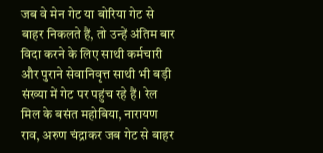जब वे मेन गेट या बोरिया गेट से बाहर निकलते हैं, तो उन्हें अंतिम बार विदा करने के लिए साथी कर्मचारी और पुराने सेवानिवृत्त साथी भी बड़ी संख्या में गेट पर पहुंच रहे हैं। रेल मिल के बसंत महोबिया, नारायण राव, अरुण चंद्राकर जब गेट से बाहर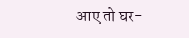आए तो घर-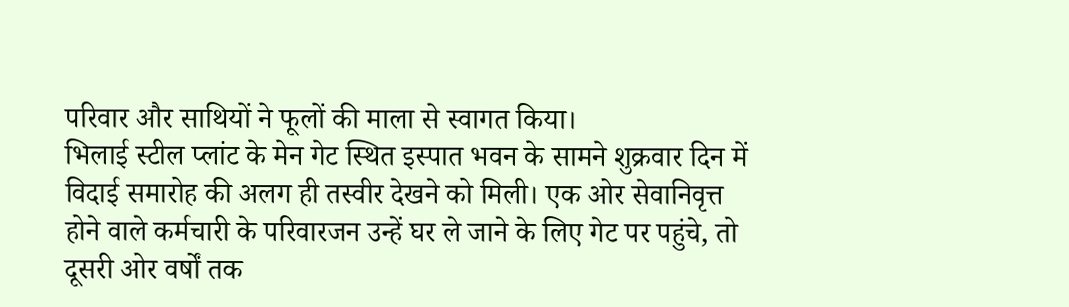परिवार और साथियों ने फूलों की माला से स्वागत किया।
भिलाई स्टील प्लांट के मेन गेट स्थित इस्पात भवन के सामने शुक्रवार दिन में विदाई समारोह की अलग ही तस्वीर देखने को मिली। एक ओर सेवानिवृत्त होने वाले कर्मचारी के परिवारजन उन्हें घर ले जाने के लिए गेट पर पहुंचे, तो दूसरी ओर वर्षों तक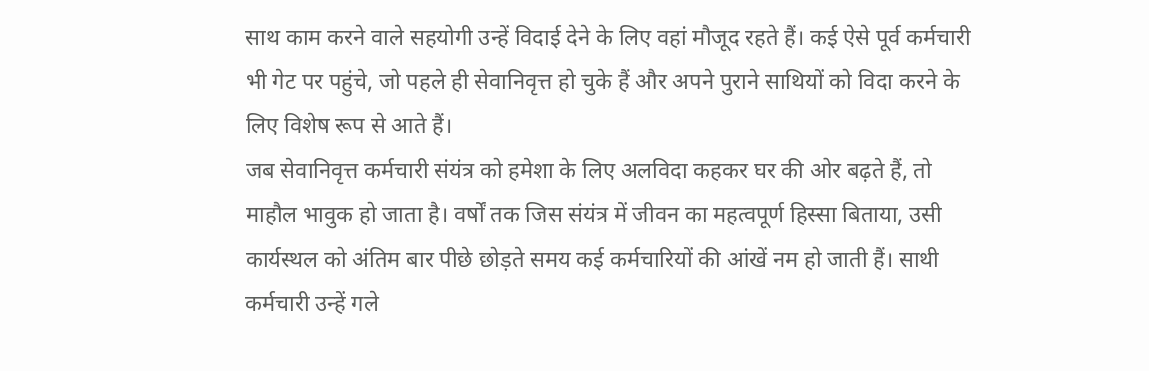साथ काम करने वाले सहयोगी उन्हें विदाई देने के लिए वहां मौजूद रहते हैं। कई ऐसे पूर्व कर्मचारी भी गेट पर पहुंचे, जो पहले ही सेवानिवृत्त हो चुके हैं और अपने पुराने साथियों को विदा करने के लिए विशेष रूप से आते हैं।
जब सेवानिवृत्त कर्मचारी संयंत्र को हमेशा के लिए अलविदा कहकर घर की ओर बढ़ते हैं, तो माहौल भावुक हो जाता है। वर्षों तक जिस संयंत्र में जीवन का महत्वपूर्ण हिस्सा बिताया, उसी कार्यस्थल को अंतिम बार पीछे छोड़ते समय कई कर्मचारियों की आंखें नम हो जाती हैं। साथी कर्मचारी उन्हें गले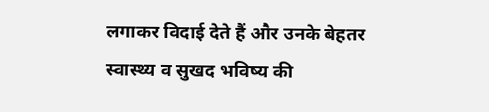लगाकर विदाई देते हैं और उनके बेहतर स्वास्थ्य व सुखद भविष्य की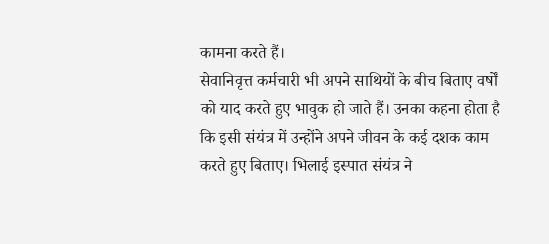कामना करते हैं।
सेवानिवृत्त कर्मचारी भी अपने साथियों के बीच बिताए वर्षों को याद करते हुए भावुक हो जाते हैं। उनका कहना होता है कि इसी संयंत्र में उन्होंने अपने जीवन के कई दशक काम करते हुए बिताए। भिलाई इस्पात संयंत्र ने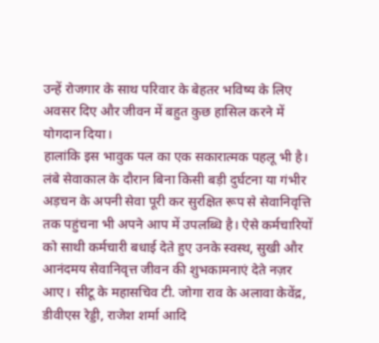उन्हें रोजगार के साथ परिवार के बेहतर भविष्य के लिए अवसर दिए और जीवन में बहुत कुछ हासिल करने में योगदान दिया।
हालांकि इस भावुक पल का एक सकारात्मक पहलू भी है। लंबे सेवाकाल के दौरान बिना किसी बड़ी दुर्घटना या गंभीर अड़चन के अपनी सेवा पूरी कर सुरक्षित रूप से सेवानिवृत्ति तक पहुंचना भी अपने आप में उपलब्धि है। ऐसे कर्मचारियों को साथी कर्मचारी बधाई देते हुए उनके स्वस्थ, सुखी और आनंदमय सेवानिवृत्त जीवन की शुभकामनाएं देते नज़र आए। सीटू के महासचिव टी. जोगा राव के अलावा केवेंद्र, डीवीएस रेड्डी, राजेश शर्मा आदि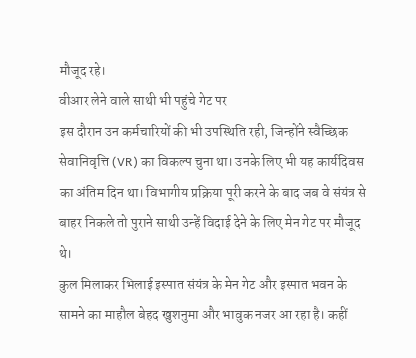मौजूद रहे।
वीआर लेने वाले साथी भी पहुंचे गेट पर
इस दौरान उन कर्मचारियों की भी उपस्थिति रही, जिन्होंने स्वैच्छिक सेवानिवृत्ति (VR) का विकल्प चुना था। उनके लिए भी यह कार्यदिवस का अंतिम दिन था। विभागीय प्रक्रिया पूरी करने के बाद जब वे संयंत्र से बाहर निकले तो पुराने साथी उन्हें विदाई देने के लिए मेन गेट पर मौजूद थे।
कुल मिलाकर भिलाई इस्पात संयंत्र के मेन गेट और इस्पात भवन के सामने का माहौल बेहद खुशनुमा और भावुक नजर आ रहा है। कहीं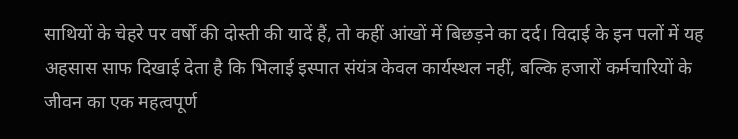साथियों के चेहरे पर वर्षों की दोस्ती की यादें हैं, तो कहीं आंखों में बिछड़ने का दर्द। विदाई के इन पलों में यह अहसास साफ दिखाई देता है कि भिलाई इस्पात संयंत्र केवल कार्यस्थल नहीं, बल्कि हजारों कर्मचारियों के जीवन का एक महत्वपूर्ण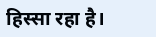हिस्सा रहा है।